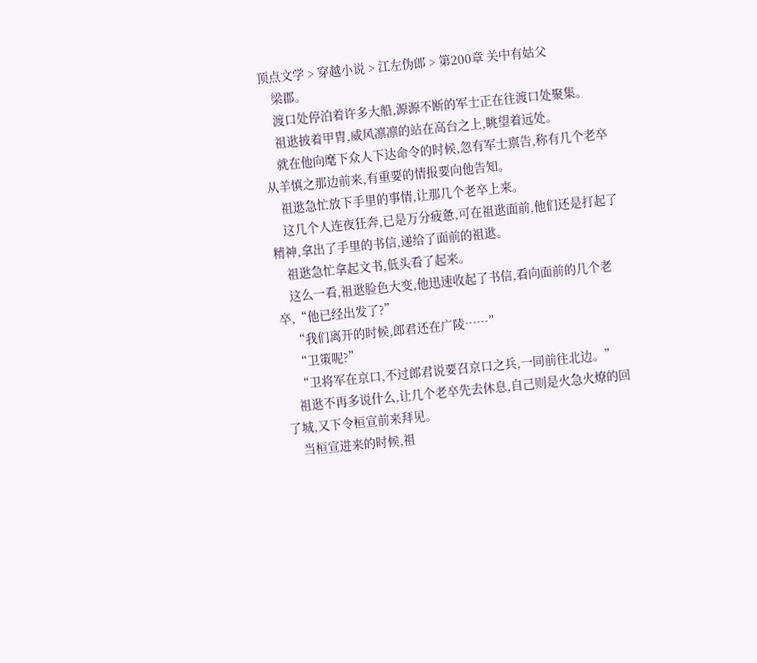顶点文学 > 穿越小说 > 江左伪郎 > 第200章 关中有姑父
    梁郡。
    渡口处停泊着许多大船,源源不断的军士正在往渡口处聚集。
    祖逖披着甲胄,威风凛凛的站在高台之上,眺望着远处。
    就在他向麾下众人下达命令的时候,忽有军士禀告,称有几个老卒从羊慎之那边前来,有重要的情报要向他告知。
    祖逖急忙放下手里的事情,让那几个老卒上来。
    这几个人连夜狂奔,已是万分疲惫,可在祖逖面前,他们还是打起了精神,拿出了手里的书信,递给了面前的祖逖。
    祖逖急忙拿起文书,低头看了起来。
    这么一看,祖逖脸色大变,他迅速收起了书信,看向面前的几个老卒,“他已经出发了?”
    “我们离开的时候,郎君还在广陵……”
    “卫策呢?”
    “卫将军在京口,不过郎君说要召京口之兵,一同前往北边。”
    祖逖不再多说什么,让几个老卒先去休息,自己则是火急火燎的回了城,又下令桓宣前来拜见。
    当桓宣进来的时候,祖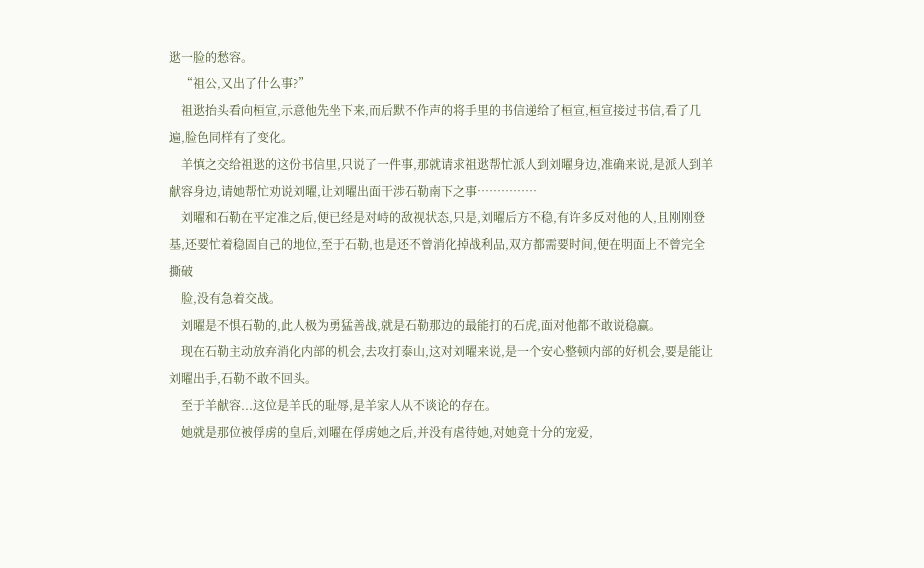逖一脸的愁容。
    “祖公,又出了什么事?”
    祖逖抬头看向桓宣,示意他先坐下来,而后默不作声的将手里的书信递给了桓宣,桓宣接过书信,看了几遍,脸色同样有了变化。
    羊慎之交给祖逖的这份书信里,只说了一件事,那就请求祖逖帮忙派人到刘曜身边,准确来说,是派人到羊献容身边,请她帮忙劝说刘曜,让刘曜出面干涉石勒南下之事……………
    刘曜和石勒在平定准之后,便已经是对峙的敌视状态,只是,刘曜后方不稳,有许多反对他的人,且刚刚登基,还要忙着稳固自己的地位,至于石勒,也是还不曾消化掉战利品,双方都需要时间,便在明面上不曾完全撕破
    脸,没有急着交战。
    刘曜是不惧石勒的,此人极为勇猛善战,就是石勒那边的最能打的石虎,面对他都不敢说稳赢。
    现在石勒主动放弃消化内部的机会,去攻打泰山,这对刘曜来说,是一个安心整顿内部的好机会,要是能让刘曜出手,石勒不敢不回头。
    至于羊献容...这位是羊氏的耻辱,是羊家人从不谈论的存在。
    她就是那位被俘虏的皇后,刘曜在俘虏她之后,并没有虐待她,对她竟十分的宠爱,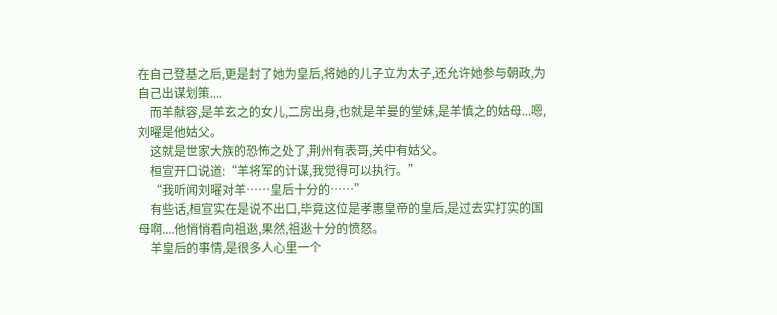在自己登基之后,更是封了她为皇后,将她的儿子立为太子,还允许她参与朝政,为自己出谋划策....
    而羊献容,是羊玄之的女儿,二房出身,也就是羊曼的堂妹,是羊慎之的姑母...嗯,刘曜是他姑父。
    这就是世家大族的恐怖之处了,荆州有表哥,关中有姑父。
    桓宣开口说道:“羊将军的计谋,我觉得可以执行。”
    “我听闻刘曜对羊……皇后十分的……”
    有些话,桓宣实在是说不出口,毕竟这位是孝惠皇帝的皇后,是过去实打实的国母啊....他悄悄看向祖逖,果然,祖逖十分的愤怒。
    羊皇后的事情,是很多人心里一个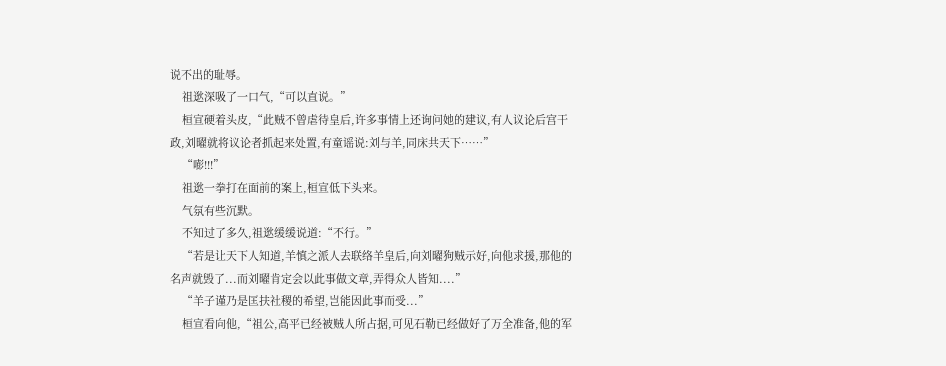说不出的耻辱。
    祖逖深吸了一口气,“可以直说。”
    桓宣硬着头皮,“此贼不曾虐待皇后,许多事情上还询问她的建议,有人议论后宫干政,刘曜就将议论者抓起来处置,有童谣说:刘与羊,同床共天下……”
    “嘭!!!”
    祖逖一拳打在面前的案上,桓宣低下头来。
    气氛有些沉默。
    不知过了多久,祖逖缓缓说道:“不行。”
    “若是让天下人知道,羊慎之派人去联络羊皇后,向刘曜狗贼示好,向他求援,那他的名声就毁了...而刘曜肯定会以此事做文章,弄得众人皆知....”
    “羊子谨乃是匡扶社稷的希望,岂能因此事而受...”
    桓宣看向他,“祖公,高平已经被贼人所占据,可见石勒已经做好了万全准备,他的军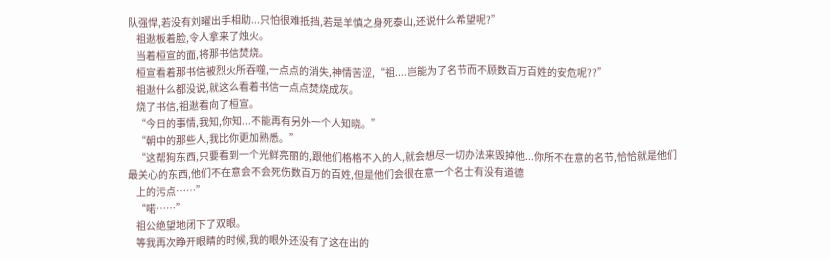队强悍,若没有刘曜出手相助...只怕很难抵挡,若是羊慎之身死泰山,还说什么希望呢?”
    祖逖板着脸,令人拿来了烛火。
    当着桓宣的面,将那书信焚烧。
    桓宣看着那书信被烈火所吞噬,一点点的消失,神情苦涩,“祖....岂能为了名节而不顾数百万百姓的安危呢??”
    祖逖什么都没说,就这么看着书信一点点焚烧成灰。
    烧了书信,祖逖看向了桓宣。
    “今日的事情,我知,你知...不能再有另外一个人知晓。”
    “朝中的那些人,我比你更加熟悉。”
    “这帮狗东西,只要看到一个光鲜亮丽的,跟他们格格不入的人,就会想尽一切办法来毁掉他...你所不在意的名节,恰恰就是他们最关心的东西,他们不在意会不会死伤数百万的百姓,但是他们会很在意一个名士有没有道德
    上的污点……”
    “喏……”
    祖公绝望地闭下了双眼。
    等我再次睁开眼睛的时候,我的眼外还没有了这在出的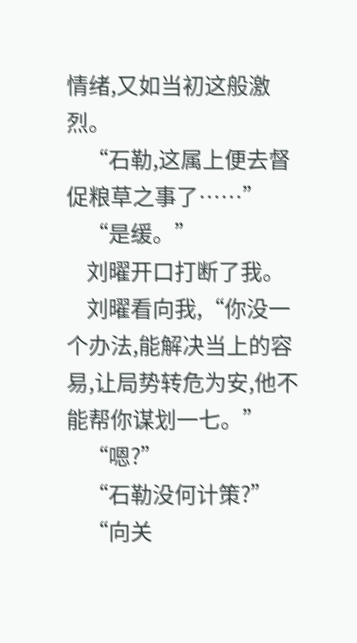情绪,又如当初这般激烈。
    “石勒,这属上便去督促粮草之事了……”
    “是缓。”
    刘曜开口打断了我。
    刘曜看向我,“你没一个办法,能解决当上的容易,让局势转危为安,他不能帮你谋划一七。”
    “嗯?”
    “石勒没何计策?”
    “向关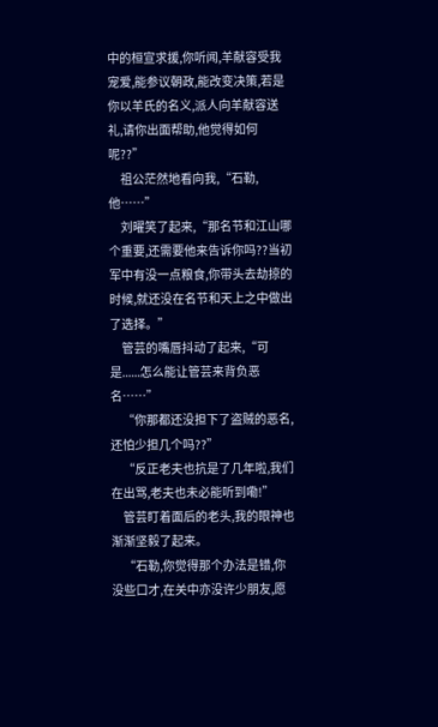中的桓宣求援,你听闻,羊献容受我宠爱,能参议朝政,能改变决策,若是你以羊氏的名义,派人向羊献容送礼,请你出面帮助,他觉得如何呢??”
    祖公茫然地看向我,“石勒,他……”
    刘曜笑了起来,“那名节和江山哪个重要,还需要他来告诉你吗??当初军中有没一点粮食,你带头去劫掠的时候,就还没在名节和天上之中做出了选择。”
    管芸的嘴唇抖动了起来,“可是......怎么能让管芸来背负恶名……”
    “你那都还没担下了盗贼的恶名,还怕少担几个吗??”
    “反正老夫也抗是了几年啦,我们在出骂,老夫也未必能听到嘞!”
    管芸盯着面后的老头,我的眼神也渐渐坚毅了起来。
    “石勒,你觉得那个办法是错,你没些口才,在关中亦没许少朋友,愿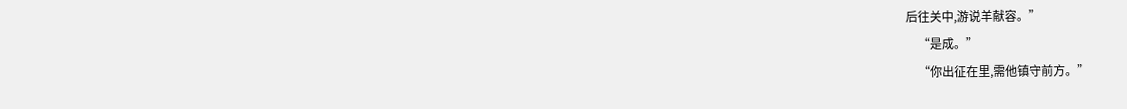后往关中,游说羊献容。”
    “是成。”
    “你出征在里,需他镇守前方。”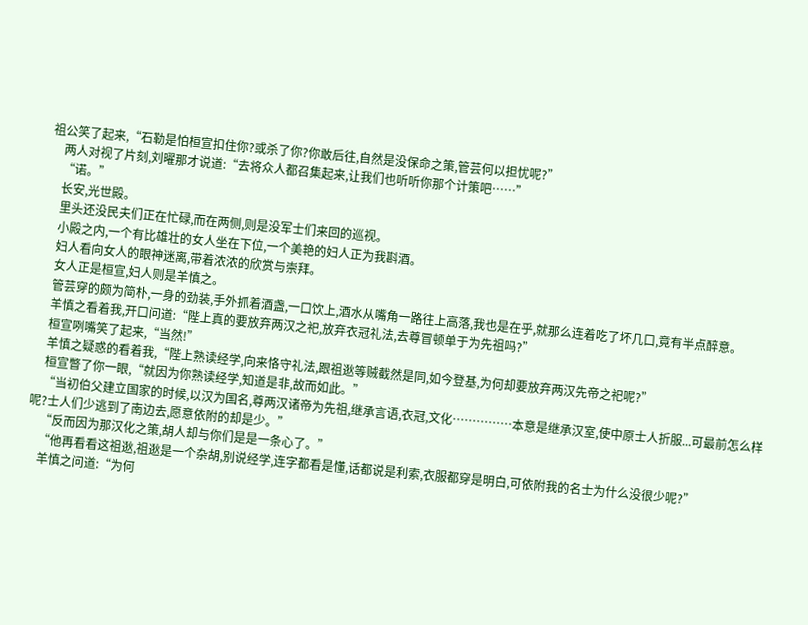祖公笑了起来,“石勒是怕桓宣扣住你?或杀了你?你敢后往,自然是没保命之策,管芸何以担忧呢?”
    两人对视了片刻,刘曜那才说道:“去将众人都召集起来,让我们也听听你那个计策吧……”
    “诺。”
    长安,光世殿。
    里头还没民夫们正在忙碌,而在两侧,则是没军士们来回的巡视。
    小殿之内,一个有比雄壮的女人坐在下位,一个美艳的妇人正为我斟酒。
    妇人看向女人的眼神迷离,带着浓浓的欣赏与崇拜。
    女人正是桓宣,妇人则是羊慎之。
    管芸穿的颇为简朴,一身的劲装,手外抓着酒盏,一口饮上,酒水从嘴角一路往上高落,我也是在乎,就那么连着吃了坏几口,竟有半点醉意。
    羊慎之看着我,开口问道:“陛上真的要放弃两汉之祀,放弃衣冠礼法,去尊冒顿单于为先祖吗?”
    桓宣咧嘴笑了起来,“当然!”
    羊慎之疑惑的看着我,“陛上熟读经学,向来恪守礼法,跟祖逖等贼截然是同,如今登基,为何却要放弃两汉先帝之祀呢?”
    桓宣瞥了你一眼,“就因为你熟读经学,知道是非,故而如此。”
    “当初伯父建立国家的时候,以汉为国名,尊两汉诸帝为先祖,继承言语,衣冠,文化……………本意是继承汉室,使中原士人折服...可最前怎么样呢?士人们少逃到了南边去,愿意依附的却是少。”
    “反而因为那汉化之策,胡人却与你们是是一条心了。”
    “他再看看这祖逖,祖逖是一个杂胡,别说经学,连字都看是懂,话都说是利索,衣服都穿是明白,可依附我的名士为什么没很少呢?”
    羊慎之问道:“为何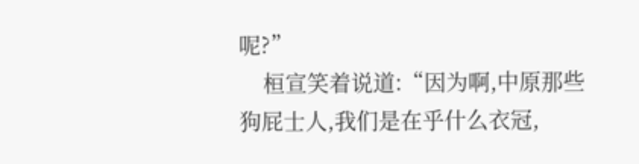呢?”
    桓宣笑着说道:“因为啊,中原那些狗屁士人,我们是在乎什么衣冠,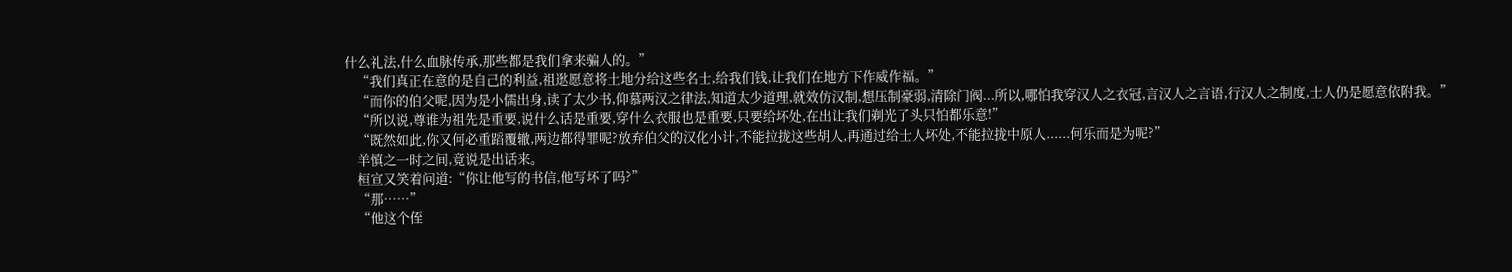什么礼法,什么血脉传承,那些都是我们拿来骗人的。”
    “我们真正在意的是自己的利益,祖逖愿意将土地分给这些名士,给我们钱,让我们在地方下作威作福。”
    “而你的伯父呢,因为是小儒出身,读了太少书,仰慕两汉之律法,知道太少道理,就效仿汉制,想压制豪弱,清除门阀...所以,哪怕我穿汉人之衣冠,言汉人之言语,行汉人之制度,士人仍是愿意依附我。”
    “所以说,尊谁为祖先是重要,说什么话是重要,穿什么衣服也是重要,只要给坏处,在出让我们剃光了头只怕都乐意!”
    “既然如此,你又何必重蹈覆辙,两边都得罪呢?放弃伯父的汉化小计,不能拉拢这些胡人,再通过给士人坏处,不能拉拢中原人......何乐而是为呢?”
    羊慎之一时之间,竟说是出话来。
    桓宣又笑着问道:“你让他写的书信,他写坏了吗?”
    “那……”
    “他这个侄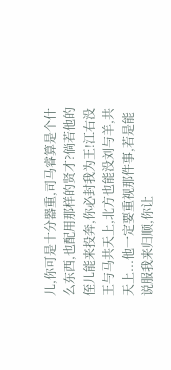儿,你可是十分器重,司马睿算是个什么东西,也配用那样的贤才?倘若他的侄儿能来投奔,你必封我为王!江右没王与马共天上,北方也能没刘与羊,共天上...他一定要重视那件事,若是能说服我来归顺,你让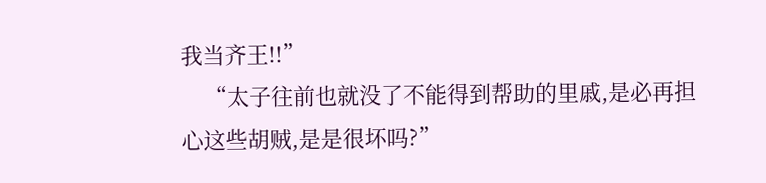我当齐王!!”
    “太子往前也就没了不能得到帮助的里戚,是必再担心这些胡贼,是是很坏吗?”